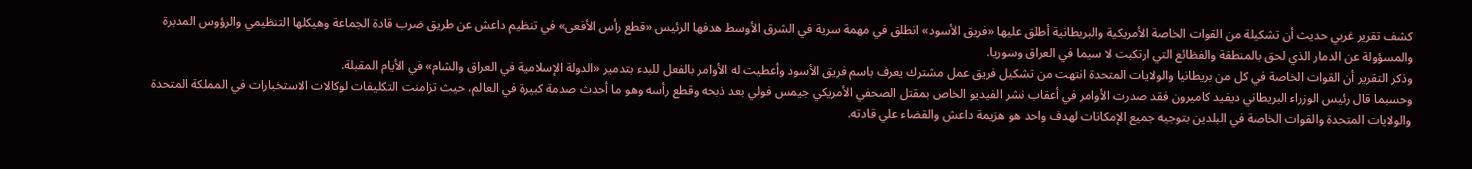كشف تقرير غربي حديث أن تشكيلة من القوات الخاصة الأمريكية والبريطانية أطلق عليها «فريق الأسود» انطلق في مهمة سرية في الشرق الأوسط هدفها الرئيس «قطع رأس الأفعى» في تنظيم داعش عن طريق ضرب قادة الجماعة وهيكلها التنظيمي والرؤوس المدبرة والمسؤولة عن الدمار الذي لحق بالمنطقة والفظائع التي ارتكبت لا سيما في العراق وسوريا.
وذكر التقرير أن القوات الخاصة في كل من بريطانيا والولايات المتحدة انتهت من تشكيل فريق عمل مشترك يعرف باسم فريق الأسود وأعطيت له الأوامر بالفعل للبدء بتدمير «الدولة الإسلامية في العراق والشام» في الأيام المقبلة.
وحسبما قال رئيس الوزراء البريطاني ديفيد كاميرون فقد صدرت الأوامر في أعقاب نشر الفيديو الخاص بمقتل الصحفي الأمريكي جيمس فولي بعد ذبحه وقطع رأسه وهو ما أحدث صدمة كبيرة في العالم، حيث تزامنت التكليفات لوكالات الاستخبارات في المملكة المتحدة والولايات المتحدة والقوات الخاصة في البلدين بتوجيه جميع الإمكانات لهدف واحد هو هزيمة داعش والقضاء علي قادته.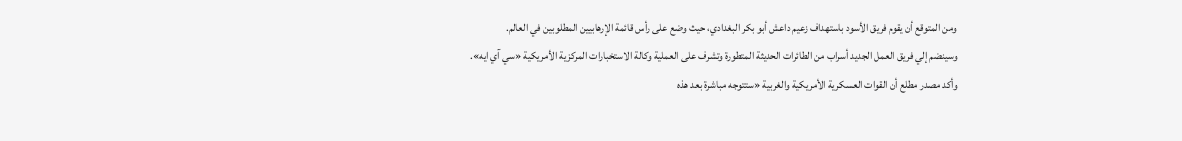ومن المتوقع أن يقوم فريق الأسود باستهداف زعيم داعش أبو بكر البغدادي، حيث وضع على رأس قائمة الإرهابيين المطلوبين في العالم.
وسينضم إلي فريق العمل الجديد أسراب من الطائرات الحديثة المتطورة وتشرف على العملية وكالة الاستخبارات المركزية الأمريكية «سي آي ايه».
وأكد مصدر مطلع أن القوات العسكرية الأمريكية والغربية «ستتوجه مباشرة بعد هذه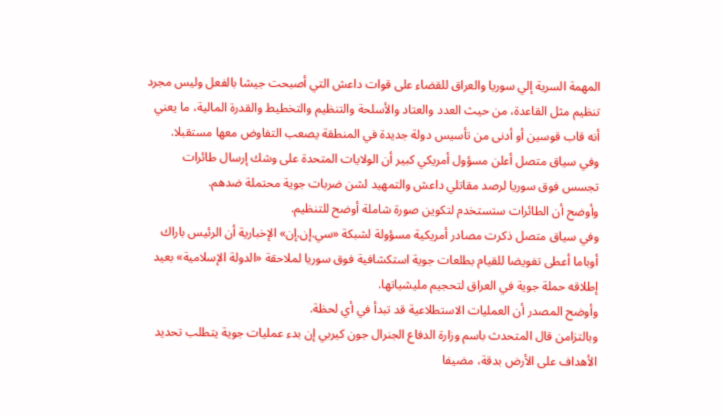المهمة السرية إلي سوريا والعراق للقضاء على قوات داعش التي أصبحت جيشا بالفعل وليس مجرد تنظيم مثل القاعدة، من حيث العدد والعتاد والأسلحة والتنظيم والتخطيط والقدرة المالية، ما يعني أنه قاب قوسين أو أدنى من تأسيس دولة جديدة في المنطقة يصعب التفاوض معها مستقبلا.
وفي سياق متصل أعلن مسؤول أمريكي كبير أن الولايات المتحدة على وشك إرسال طائرات تجسس فوق سوريا لرصد مقاتلي داعش والتمهيد لشن ضربات جوية محتملة ضدهم.
وأوضح أن الطائرات ستستخدم لتكوين صورة شاملة أوضح للتنظيم.
وفي سياق متصل ذكرت مصادر أمريكية مسؤولة لشبكة «سي.إن.إن» الإخبارية أن الرئيس باراك أوباما أعطى تفويضا للقيام بطلعات جوية استكشافية فوق سوريا لملاحقة «الدولة الإسلامية» بعيد إطلاقه حملة جوية في العراق لتحجيم مليشياتها.
وأوضح المصدر أن العمليات الاستطلاعية قد تبدأ في أي لحظة.
وبالتزامن قال المتحدث باسم وزارة الدفاع الجنرال جون كيربي إن بدء عمليات جوية يتطلب تحديد الأهداف على الأرض بدقة، مضيفا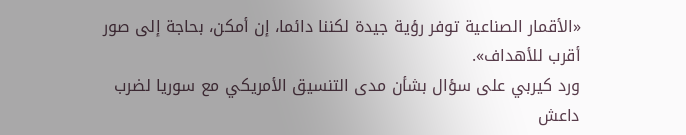«الأقمار الصناعية توفر رؤية جيدة لكننا دائما، إن أمكن، بحاجة إلى صور أقرب للأهداف».
ورد كيربي على سؤال بشأن مدى التنسيق الأمريكي مع سوريا لضرب داعش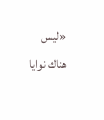«ليس هناك نوايا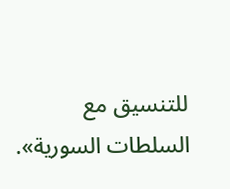للتنسيق مع السلطات السورية».